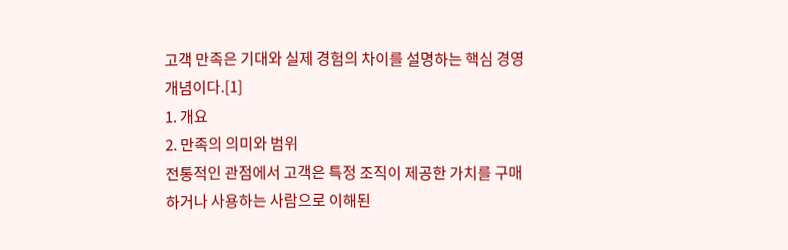고객 만족은 기대와 실제 경험의 차이를 설명하는 핵심 경영 개념이다.[1]
1. 개요
2. 만족의 의미와 범위
전통적인 관점에서 고객은 특정 조직이 제공한 가치를 구매하거나 사용하는 사람으로 이해된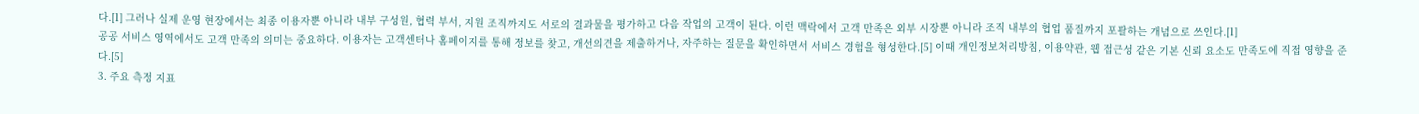다.[1] 그러나 실제 운영 현장에서는 최종 이용자뿐 아니라 내부 구성원, 협력 부서, 지원 조직까지도 서로의 결과물을 평가하고 다음 작업의 고객이 된다. 이런 맥락에서 고객 만족은 외부 시장뿐 아니라 조직 내부의 협업 품질까지 포괄하는 개념으로 쓰인다.[1]
공공 서비스 영역에서도 고객 만족의 의미는 중요하다. 이용자는 고객센터나 홈페이지를 통해 정보를 찾고, 개선의견을 제출하거나, 자주하는 질문을 확인하면서 서비스 경험을 형성한다.[5] 이때 개인정보처리방침, 이용약관, 웹 접근성 같은 기본 신뢰 요소도 만족도에 직접 영향을 준다.[5]
3. 주요 측정 지표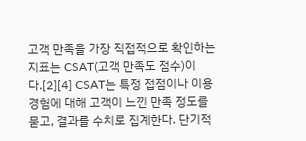고객 만족을 가장 직접적으로 확인하는 지표는 CSAT(고객 만족도 점수)이다.[2][4] CSAT는 특정 접점이나 이용 경험에 대해 고객이 느낀 만족 정도를 묻고, 결과를 수치로 집계한다. 단기적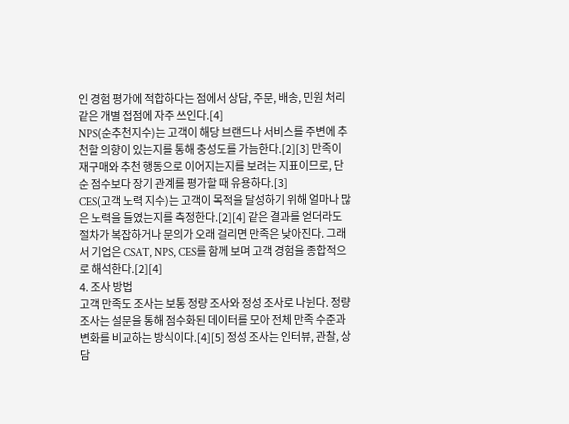인 경험 평가에 적합하다는 점에서 상담, 주문, 배송, 민원 처리 같은 개별 접점에 자주 쓰인다.[4]
NPS(순추천지수)는 고객이 해당 브랜드나 서비스를 주변에 추천할 의향이 있는지를 통해 충성도를 가늠한다.[2][3] 만족이 재구매와 추천 행동으로 이어지는지를 보려는 지표이므로, 단순 점수보다 장기 관계를 평가할 때 유용하다.[3]
CES(고객 노력 지수)는 고객이 목적을 달성하기 위해 얼마나 많은 노력을 들였는지를 측정한다.[2][4] 같은 결과를 얻더라도 절차가 복잡하거나 문의가 오래 걸리면 만족은 낮아진다. 그래서 기업은 CSAT, NPS, CES를 함께 보며 고객 경험을 종합적으로 해석한다.[2][4]
4. 조사 방법
고객 만족도 조사는 보통 정량 조사와 정성 조사로 나뉜다. 정량 조사는 설문을 통해 점수화된 데이터를 모아 전체 만족 수준과 변화를 비교하는 방식이다.[4][5] 정성 조사는 인터뷰, 관찰, 상담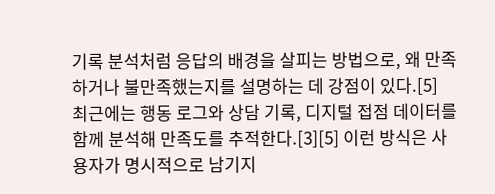기록 분석처럼 응답의 배경을 살피는 방법으로, 왜 만족하거나 불만족했는지를 설명하는 데 강점이 있다.[5]
최근에는 행동 로그와 상담 기록, 디지털 접점 데이터를 함께 분석해 만족도를 추적한다.[3][5] 이런 방식은 사용자가 명시적으로 남기지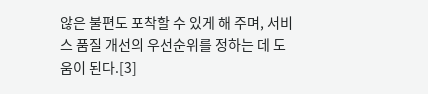않은 불편도 포착할 수 있게 해 주며, 서비스 품질 개선의 우선순위를 정하는 데 도움이 된다.[3]